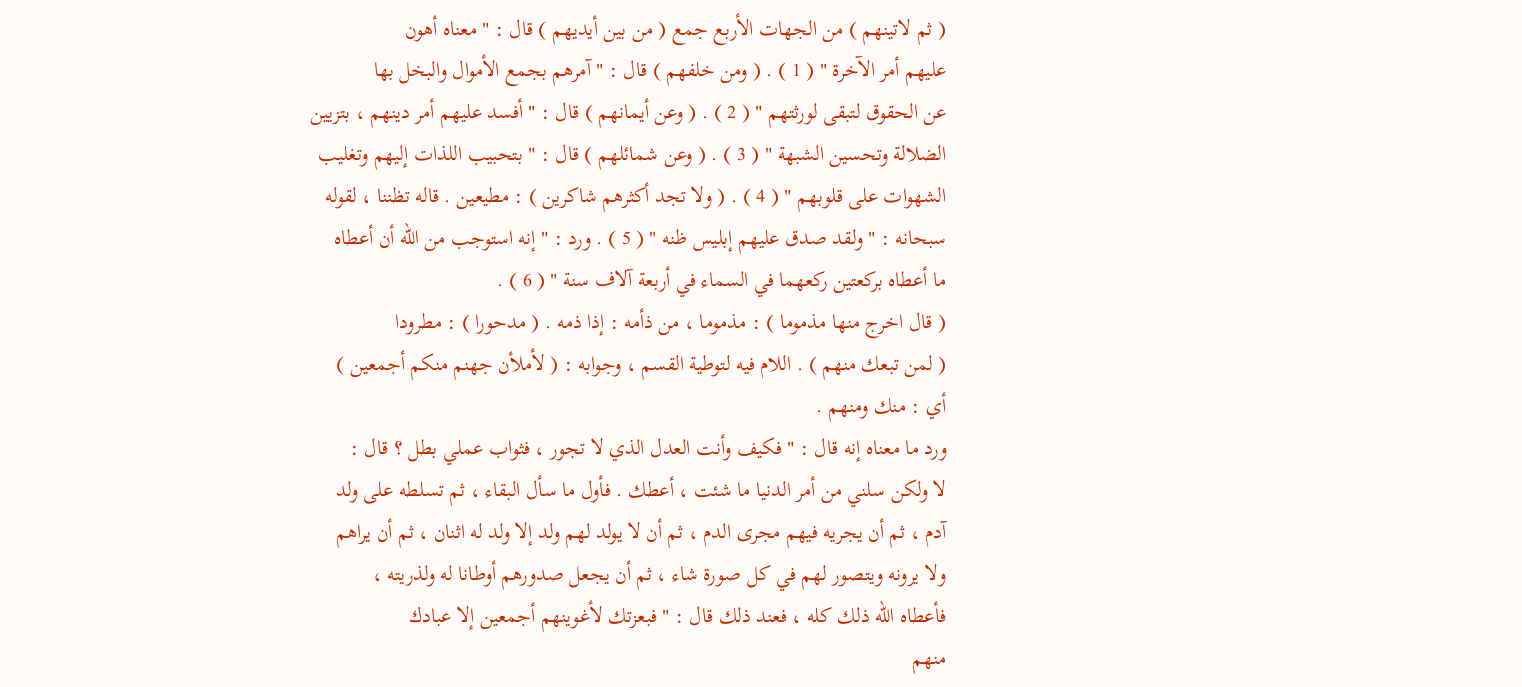( ثم لاتينهم ) من الجهات الأربع جمع ( من بين أيديهم ) قال : " معناه أهون
عليهم أمر الآخرة " ( 1 ) . ( ومن خلفهم ) قال : " آمرهم بجمع الأموال والبخل بها
عن الحقوق لتبقى لورثتهم " ( 2 ) . ( وعن أيمانهم ) قال : " أفسد عليهم أمر دينهم ، بتزيين
الضلالة وتحسين الشبهة " ( 3 ) . ( وعن شمائلهم ) قال : " بتحبيب اللذات إليهم وتغليب
الشهوات على قلوبهم " ( 4 ) . ( ولا تجد أكثرهم شاكرين ) : مطيعين . قاله تظننا ، لقوله
سبحانه : " ولقد صدق عليهم إبليس ظنه " ( 5 ) . ورد : " إنه استوجب من الله أن أعطاه
ما أعطاه بركعتين ركعهما في السماء في أربعة آلاف سنة " ( 6 ) .
( قال اخرج منها مذموما ) : مذموما ، من ذأمه : إذا ذمه . ( مدحورا ) : مطرودا
( لمن تبعك منهم ) . اللام فيه لتوطية القسم ، وجوابه : ( لأملأن جهنم منكم أجمعين )
أي : منك ومنهم .
ورد ما معناه إنه قال : " فكيف وأنت العدل الذي لا تجور ، فثواب عملي بطل ؟ قال :
لا ولكن سلني من أمر الدنيا ما شئت ، أعطك . فأول ما سأل البقاء ، ثم تسلطه على ولد
آدم ، ثم أن يجريه فيهم مجرى الدم ، ثم أن لا يولد لهم ولد إلا ولد له اثنان ، ثم أن يراهم
ولا يرونه ويتصور لهم في كل صورة شاء ، ثم أن يجعل صدورهم أوطانا له ولذريته ،
فأعطاه الله ذلك كله ، فعند ذلك قال : " فبعزتك لأغوينهم أجمعين إلا عبادك
منهم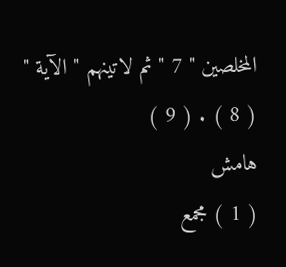المخلصين " 7 " ثم لاتينهم " الآية " ( 8 ) . ( 9 )
هامش
( 1 ) مجمع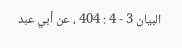البيان 3 - 4 : 404 ، عن أبي عبد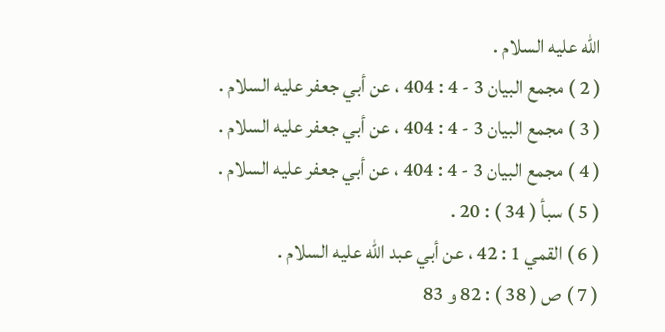الله عليه السلام .
( 2 ) مجمع البيان 3 - 4 : 404 ، عن أبي جعفر عليه السلام .
( 3 ) مجمع البيان 3 - 4 : 404 ، عن أبي جعفر عليه السلام .
( 4 ) مجمع البيان 3 - 4 : 404 ، عن أبي جعفر عليه السلام .
( 5 ) سبأ ( 34 ) : 20 .
( 6 ) القمي 1 : 42 ، عن أبي عبد الله عليه السلام .
( 7 ) ص ( 38 ) : 82 و 83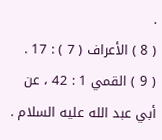.
( 8 ) الأعراف ( 7 ) : 17 .
( 9 ) القمي 1 : 42 ، عن أبي عبد الله عليه السلام .